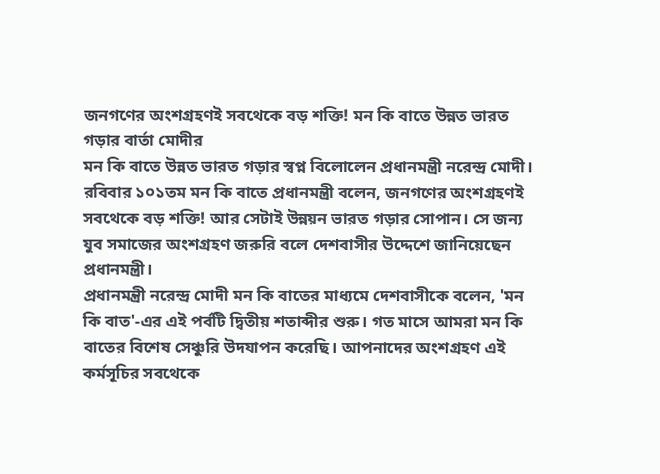জনগণের অংশগ্রহণই সবথেকে বড় শক্তি! মন কি বাতে উন্নত ভারত গড়ার বার্তা মোদীর
মন কি বাতে উন্নত ভারত গড়ার স্বপ্ন বিলোলেন প্রধানমন্ত্রী নরেন্দ্র মোদী। রবিবার ১০১তম মন কি বাতে প্রধানমন্ত্রী বলেন, জনগণের অংশগ্রহণই সবথেকে বড় শক্তি! আর সেটাই উন্নয়ন ভারত গড়ার সোপান। সে জন্য যুব সমাজের অংশগ্রহণ জরুরি বলে দেশবাসীর উদ্দেশে জানিয়েছেন প্রধানমন্ত্রী।
প্রধানমন্ত্রী নরেন্দ্র মোদী মন কি বাতের মাধ্যমে দেশবাসীকে বলেন, 'মন কি বাত'-এর এই পর্বটি দ্বিতীয় শতাব্দীর শুরু। গত মাসে আমরা মন কি বাতের বিশেষ সেঞ্চুরি উদযাপন করেছি। আপনাদের অংশগ্রহণ এই কর্মসূচির সবথেকে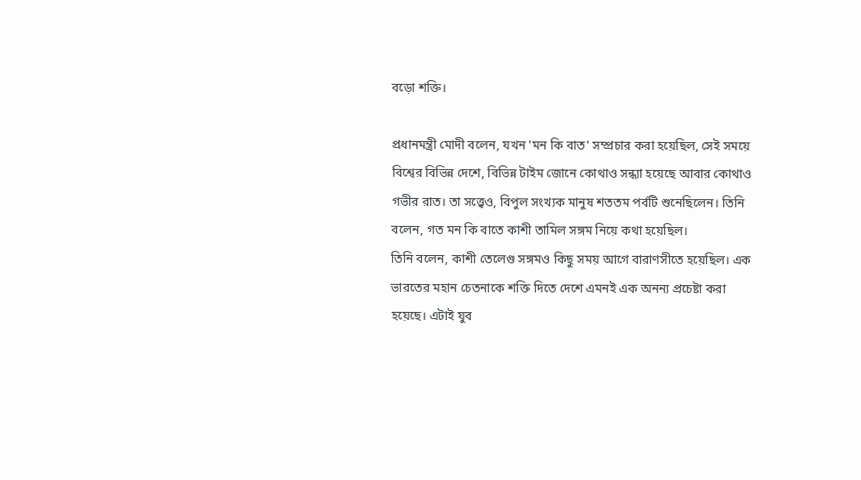বড়ো শক্তি।

প্রধানমন্ত্রী মোদী বলেন, যখন 'মন কি বাত' সম্প্রচার করা হয়েছিল, সেই সময়ে বিশ্বের বিভিন্ন দেশে, বিভিন্ন টাইম জোনে কোথাও সন্ধ্যা হয়েছে আবার কোথাও গভীর রাত। তা সত্ত্বেও, বিপুল সংখ্যক মানুষ শততম পর্বটি শুনেছিলেন। তিনি বলেন, গত মন কি বাতে কাশী তামিল সঙ্গম নিয়ে কথা হয়েছিল।
তিনি বলেন, কাশী তেলেগু সঙ্গমও কিছু সময় আগে বারাণসীতে হয়েছিল। এক ভারতের মহান চেতনাকে শক্তি দিতে দেশে এমনই এক অনন্য প্রচেষ্টা করা হয়েছে। এটাই যুব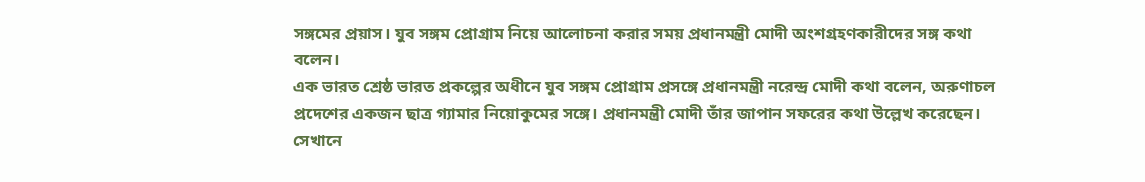সঙ্গমের প্রয়াস। যুব সঙ্গম প্রোগ্রাম নিয়ে আলোচনা করার সময় প্রধানমন্ত্রী মোদী অংশগ্রহণকারীদের সঙ্গ কথা বলেন।
এক ভারত শ্রেষ্ঠ ভারত প্রকল্পের অধীনে যুব সঙ্গম প্রোগ্রাম প্রসঙ্গে প্রধানমন্ত্রী নরেন্দ্র মোদী কথা বলেন, অরুণাচল প্রদেশের একজন ছাত্র গ্যামার নিয়োকুমের সঙ্গে। প্রধানমন্ত্রী মোদী তাঁর জাপান সফরের কথা উল্লেখ করেছেন। সেখানে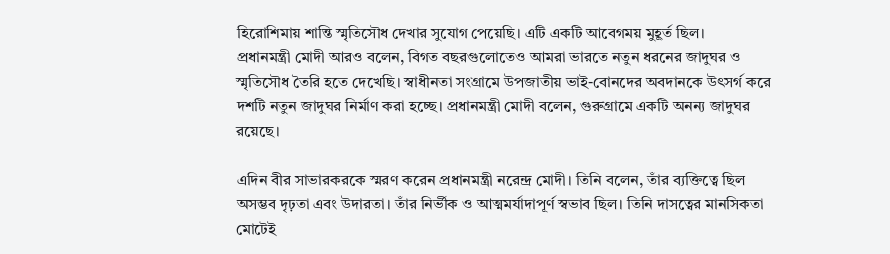হিরোশিমায় শান্তি স্মৃতিসৌধ দেখার সুযোগ পেয়েছি। এটি একটি আবেগময় মুহূর্ত ছিল।
প্রধানমন্ত্রী মোদী আরও বলেন, বিগত বছরগুলোতেও আমরা ভারতে নতুন ধরনের জাদুঘর ও স্মৃতিসৌধ তৈরি হতে দেখেছি। স্বাধীনতা সংগ্রামে উপজাতীয় ভাই-বোনদের অবদানকে উৎসর্গ করে দশটি নতুন জাদুঘর নির্মাণ করা হচ্ছে। প্রধানমন্ত্রী মোদী বলেন, গুরুগ্রামে একটি অনন্য জাদুঘর রয়েছে।

এদিন বীর সাভারকরকে স্মরণ করেন প্রধানমন্ত্রী নরেন্দ্র মোদী। তিনি বলেন, তাঁর ব্যক্তিত্বে ছিল অসম্ভব দৃঢ়তা এবং উদারতা। তাঁর নির্ভীক ও আত্মমর্যাদাপূর্ণ স্বভাব ছিল। তিনি দাসত্বের মানসিকতা মোটেই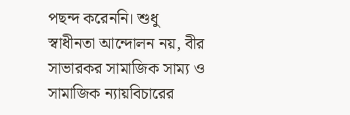পছন্দ করেননি। শুধু স্বাধীনতা আন্দোলন নয়, বীর সাভারকর সামাজিক সাম্য ও সামাজিক ন্যায়বিচারের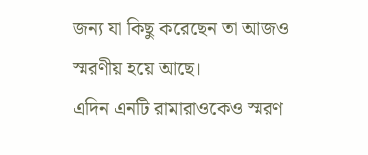জন্য যা কিছু করেছেন তা আজও স্মরণীয় হয়ে আছে।
এদিন এনটি রামারাওকেও স্মরণ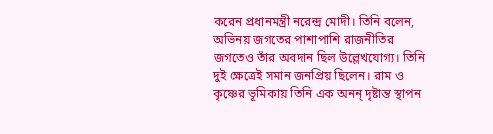করেন প্রধানমন্ত্রী নরেন্দ্র মোদী। তিনি বলেন, অভিনয় জগতের পাশাপাশি রাজনীতির জগতেও তাঁর অবদান ছিল উল্লেখযোগ্য। তিনি দুই ক্ষেত্রেই সমান জনপ্রিয় ছিলেন। রাম ও কৃষ্ণের ভূমিকায় তিনি এক অনন্ দৃষ্টান্ত স্থাপন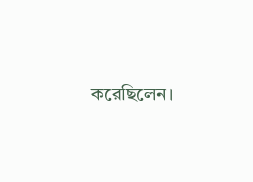করেছিলেন।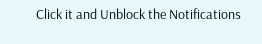Click it and Unblock the Notifications